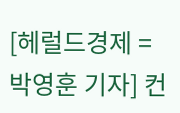[헤럴드경제 = 박영훈 기자] 컨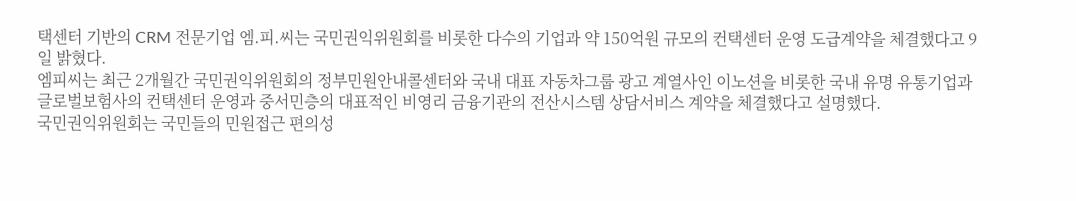택센터 기반의 CRM 전문기업 엠.피.씨는 국민권익위원회를 비롯한 다수의 기업과 약 150억원 규모의 컨택센터 운영 도급계약을 체결했다고 9일 밝혔다.
엠피씨는 최근 2개월간 국민권익위원회의 정부민원안내콜센터와 국내 대표 자동차그룹 광고 계열사인 이노션을 비롯한 국내 유명 유통기업과 글로벌보험사의 컨택센터 운영과 중서민층의 대표적인 비영리 금융기관의 전산시스템 상담서비스 계약을 체결했다고 설명했다.
국민권익위원회는 국민들의 민원접근 편의성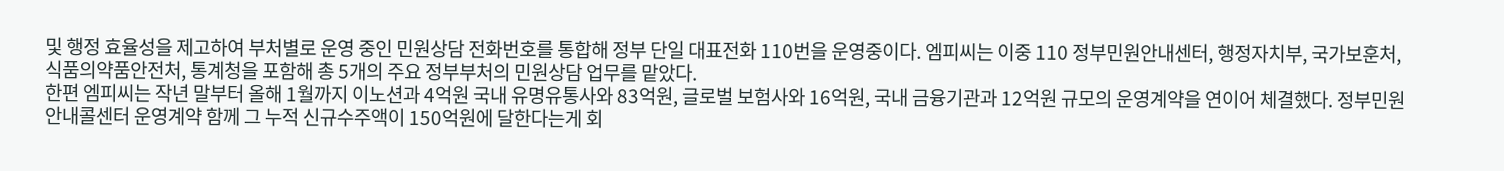및 행정 효율성을 제고하여 부처별로 운영 중인 민원상담 전화번호를 통합해 정부 단일 대표전화 110번을 운영중이다. 엠피씨는 이중 110 정부민원안내센터, 행정자치부, 국가보훈처, 식품의약품안전처, 통계청을 포함해 총 5개의 주요 정부부처의 민원상담 업무를 맡았다.
한편 엠피씨는 작년 말부터 올해 1월까지 이노션과 4억원 국내 유명유통사와 83억원, 글로벌 보험사와 16억원, 국내 금융기관과 12억원 규모의 운영계약을 연이어 체결했다. 정부민원안내콜센터 운영계약 함께 그 누적 신규수주액이 150억원에 달한다는게 회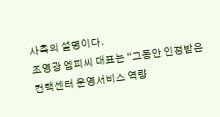사측의 설명이다.
조영광 엠피씨 대표는 “그동안 인정받은 컨택센터 운영서비스 역량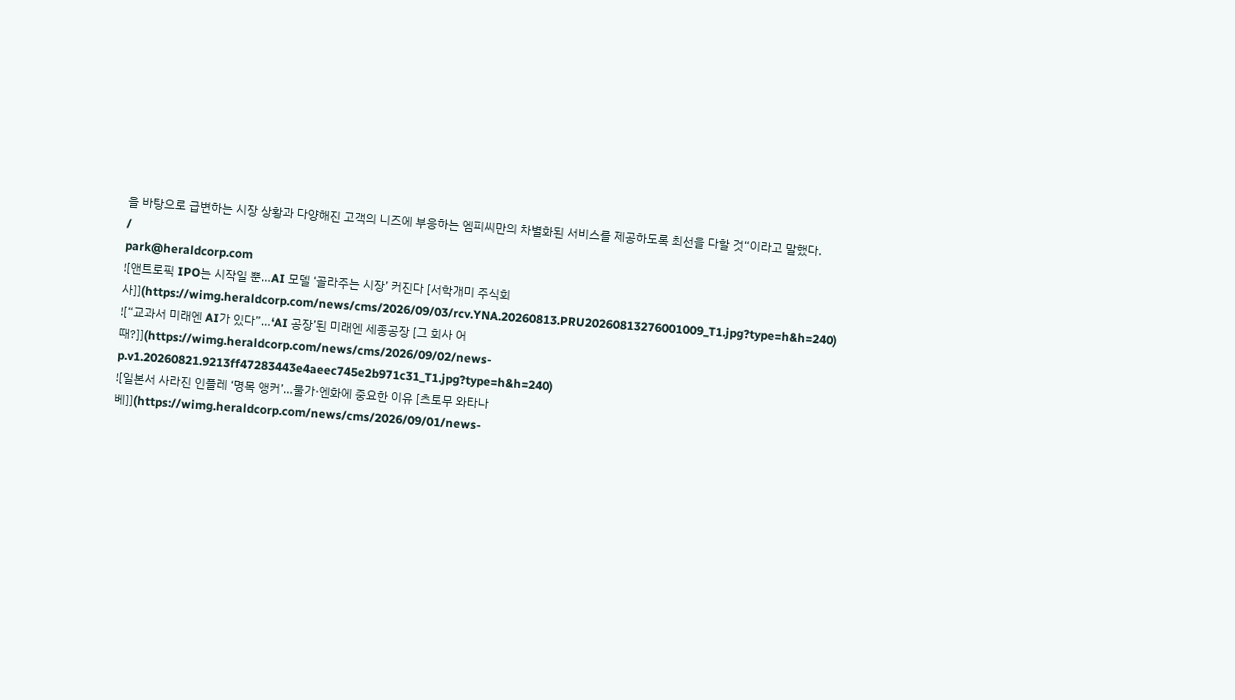을 바탕으로 급변하는 시장 상황과 다양해진 고객의 니즈에 부응하는 엠피씨만의 차별화된 서비스를 제공하도록 최선을 다할 것“이라고 말했다.
/
park@heraldcorp.com
![앤트로픽 IPO는 시작일 뿐…AI 모델 ‘골라주는 시장’ 커진다 [서학개미 주식회사]](https://wimg.heraldcorp.com/news/cms/2026/09/03/rcv.YNA.20260813.PRU20260813276001009_T1.jpg?type=h&h=240)
![“교과서 미래엔 AI가 있다”…‘AI 공장’된 미래엔 세종공장 [그 회사 어때?]](https://wimg.heraldcorp.com/news/cms/2026/09/02/news-p.v1.20260821.9213ff47283443e4aeec745e2b971c31_T1.jpg?type=h&h=240)
![일본서 사라진 인플레 ‘명목 앵커’…물가·엔화에 중요한 이유 [츠토무 와타나베]](https://wimg.heraldcorp.com/news/cms/2026/09/01/news-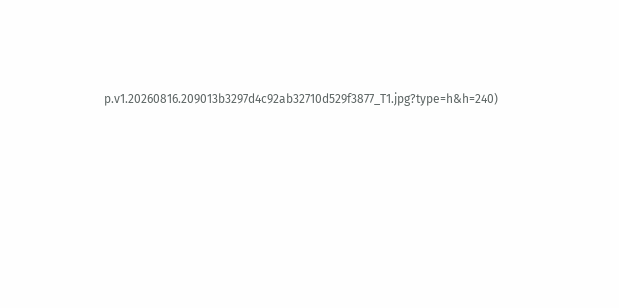p.v1.20260816.209013b3297d4c92ab32710d529f3877_T1.jpg?type=h&h=240)